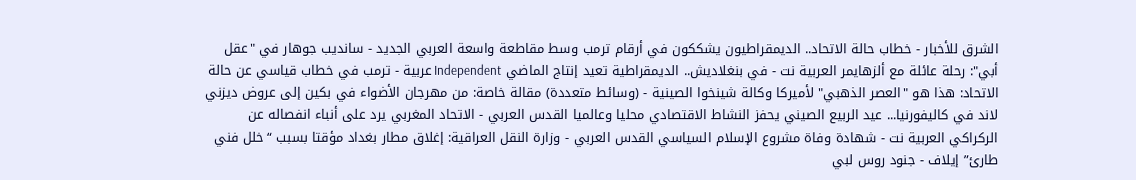الشرق للأخبار - خطاب حالة الاتحاد.. الديمقراطيون يشككون في أرقام ترمب وسط مقاطعة واسعة العربي الجديد - سانديب جوهار في "عقل أبي": رحلة عائلة مع ألزهايمر العربية نت - في بنغلاديش.. الديمقراطية تعيد إنتاج الماضي Independent عربية - ترمب في خطاب قياسي عن حالة الاتحاد: هذا هو "العصر الذهبي" لأميركا وكالة شينخوا الصينية - (وسائط متعددة) مقالة خاصة: من مهرجان الأضواء في بكين إلى عروض ديزني لاند في كاليفورنيا... عيد الربيع الصيني يحفز النشاط الاقتصادي محليا وعالميا القدس العربي - الاتحاد المغربي يرد على أنباء انفصاله عن الركراكي العربية نت - شهادة وفاة مشروع الإسلام السياسي القدس العربي - وزارة النقل العراقية: إغلاق مطار بغداد مؤقتا بسبب “خلل فني طارئ” إيلاف - جنود روس لبي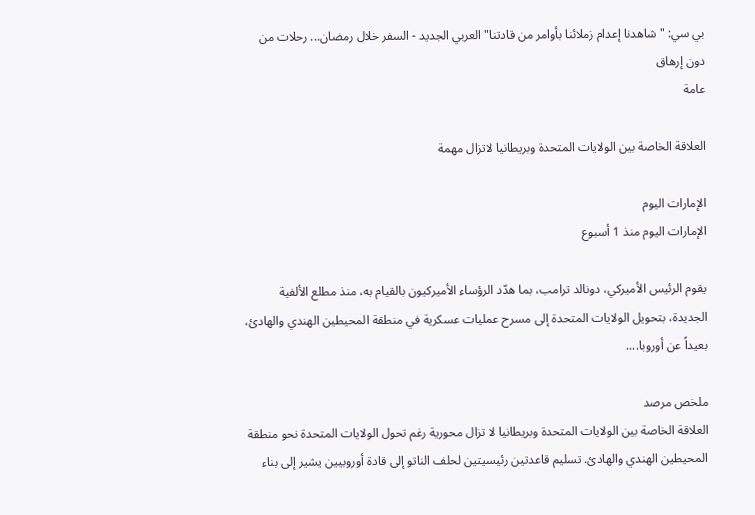بي سي: "شاهدنا إعدام زملائنا بأوامر من قادتنا" العربي الجديد - السفر خلال رمضان... رحلات من دون إرهاق
عامة

العلاقة الخاصة بين الولايات المتحدة وبريطانيا لاتزال مهمة

الإمارات اليوم
الإمارات اليوم منذ 1 أسبوع

يقوم الرئيس الأميركي، دونالد ترامب، بما هدّد الرؤساء الأميركيون بالقيام به، منذ مطلع الألفية الجديدة، بتحويل الولايات المتحدة إلى مسرح عمليات عسكرية في منطقة المحيطين الهندي والهادئ، بعيداً عن أوروبا....

ملخص مرصد
العلاقة الخاصة بين الولايات المتحدة وبريطانيا لا تزال محورية رغم تحول الولايات المتحدة نحو منطقة المحيطين الهندي والهادئ. تسليم قاعدتين رئيسيتين لحلف الناتو إلى قادة أوروبيين يشير إلى بناء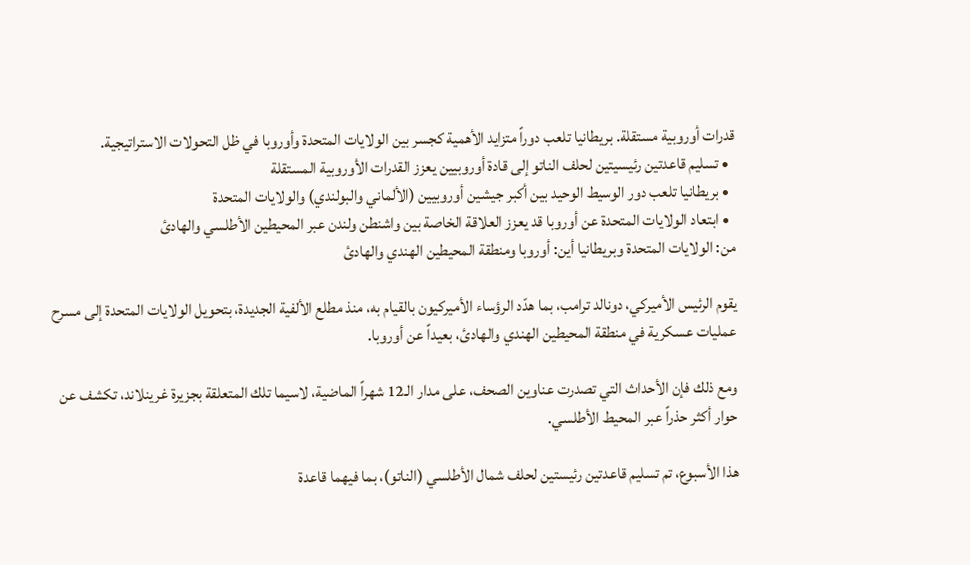قدرات أوروبية مستقلة. بريطانيا تلعب دوراً متزايد الأهمية كجسر بين الولايات المتحدة وأوروبا في ظل التحولات الاستراتيجية.
  • تسليم قاعدتين رئيسيتين لحلف الناتو إلى قادة أوروبيين يعزز القدرات الأوروبية المستقلة
  • بريطانيا تلعب دور الوسيط الوحيد بين أكبر جيشين أوروبيين (الألماني والبولندي) والولايات المتحدة
  • ابتعاد الولايات المتحدة عن أوروبا قد يعزز العلاقة الخاصة بين واشنطن ولندن عبر المحيطين الأطلسي والهادئ
من: الولايات المتحدة وبريطانيا أين: أوروبا ومنطقة المحيطين الهندي والهادئ

يقوم الرئيس الأميركي، دونالد ترامب، بما هدّد الرؤساء الأميركيون بالقيام به، منذ مطلع الألفية الجديدة، بتحويل الولايات المتحدة إلى مسرح عمليات عسكرية في منطقة المحيطين الهندي والهادئ، بعيداً عن أوروبا.

ومع ذلك فإن الأحداث التي تصدرت عناوين الصحف، على مدار الـ12 شهراً الماضية، لاسيما تلك المتعلقة بجزيرة غرينلاند، تكشف عن حوار أكثر حذراً عبر المحيط الأطلسي.

هذا الأسبوع، تم تسليم قاعدتين رئيستين لحلف شمال الأطلسي (الناتو)، بما فيهما قاعدة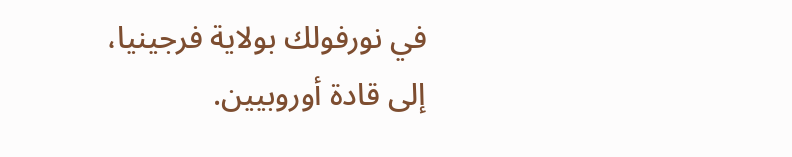في نورفولك بولاية فرجينيا، إلى قادة أوروبيين.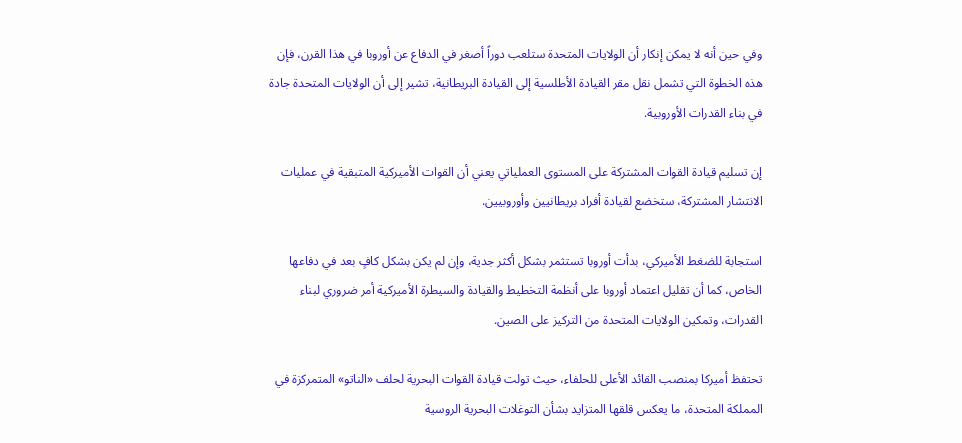وفي حين أنه لا يمكن إنكار أن الولايات المتحدة ستلعب دوراً أصغر في الدفاع عن أوروبا في هذا القرن، فإن هذه الخطوة التي تشمل نقل مقر القيادة الأطلسية إلى القيادة البريطانية، تشير إلى أن الولايات المتحدة جادة في بناء القدرات الأوروبية.

إن تسليم قيادة القوات المشتركة على المستوى العملياتي يعني أن القوات الأميركية المتبقية في عمليات الانتشار المشتركة، ستخضع لقيادة أفراد بريطانيين وأوروبيين.

استجابة للضغط الأميركي، بدأت أوروبا تستثمر بشكل أكثر جدية، وإن لم يكن بشكل كافٍ بعد في دفاعها الخاص، كما أن تقليل اعتماد أوروبا على أنظمة التخطيط والقيادة والسيطرة الأميركية أمر ضروري لبناء القدرات، وتمكين الولايات المتحدة من التركيز على الصين.

تحتفظ أميركا بمنصب القائد الأعلى للحلفاء، حيث تولت قيادة القوات البحرية لحلف «الناتو» المتمركزة في المملكة المتحدة، ما يعكس قلقها المتزايد بشأن التوغلات البحرية الروسية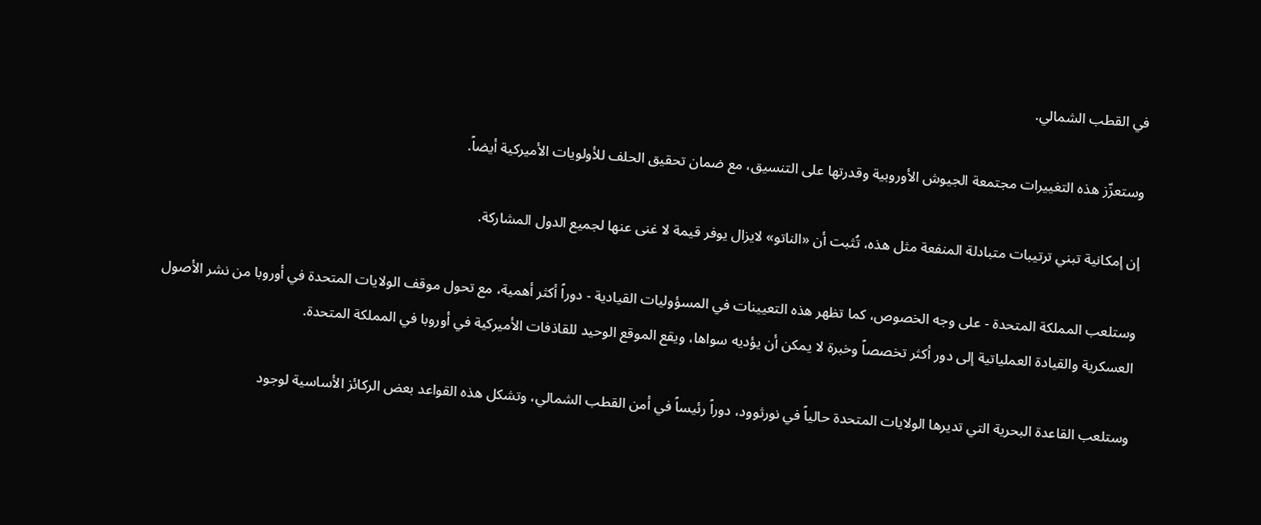في القطب الشمالي.

وستعزّز هذه التغييرات مجتمعة الجيوش الأوروبية وقدرتها على التنسيق، مع ضمان تحقيق الحلف للأولويات الأميركية أيضاً.

إن إمكانية تبني ترتيبات متبادلة المنفعة مثل هذه، تُثبت أن «الناتو» لايزال يوفر قيمة لا غنى عنها لجميع الدول المشاركة.

وستلعب المملكة المتحدة - على وجه الخصوص، كما تظهر هذه التعيينات في المسؤوليات القيادية - دوراً أكثر أهمية، مع تحول موقف الولايات المتحدة في أوروبا من نشر الأصول العسكرية والقيادة العملياتية إلى دور أكثر تخصصاً وخبرة لا يمكن أن يؤديه سواها، ويقع الموقع الوحيد للقاذفات الأميركية في أوروبا في المملكة المتحدة.

وستلعب القاعدة البحرية التي تديرها الولايات المتحدة حالياً في نورثوود، دوراً رئيساً في أمن القطب الشمالي، وتشكل هذه القواعد بعض الركائز الأساسية لوجود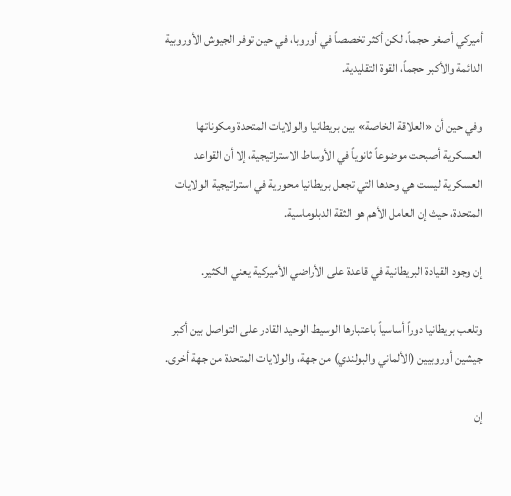أميركي أصغر حجماً، لكن أكثر تخصصاً في أوروبا، في حين توفر الجيوش الأوروبية الدائمة والأكبر حجماً، القوة التقليدية.

وفي حين أن «العلاقة الخاصة» بين بريطانيا والولايات المتحدة ومكوناتها العسكرية أصبحت موضوعاً ثانوياً في الأوساط الاستراتيجية، إلا أن القواعد العسكرية ليست هي وحدها التي تجعل بريطانيا محورية في استراتيجية الولايات المتحدة، حيث إن العامل الأهم هو الثقة الدبلوماسية.

إن وجود القيادة البريطانية في قاعدة على الأراضي الأميركية يعني الكثير.

وتلعب بريطانيا دوراً أساسياً باعتبارها الوسيط الوحيد القادر على التواصل بين أكبر جيشين أوروبيين (الألماني والبولندي) من جهة، والولايات المتحدة من جهة أخرى.

إن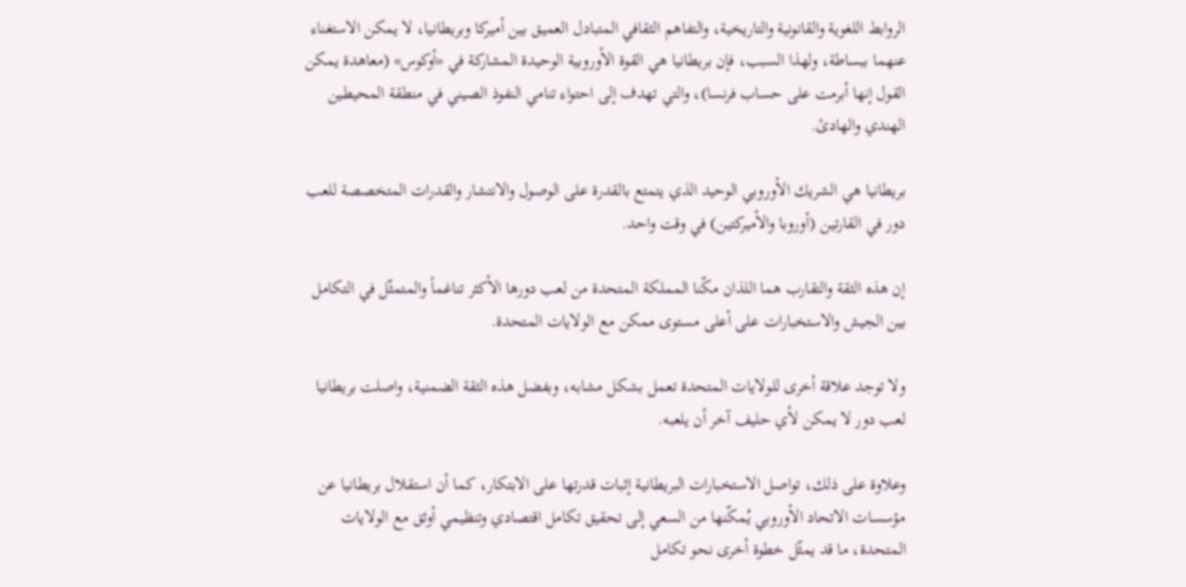الروابط اللغوية والقانونية والتاريخية، والتفاهم الثقافي المتبادل العميق بين أميركا وبريطانيا، لا يمكن الاستغناء عنهما ببساطة، ولهذا السبب، فإن بريطانيا هي القوة الأوروبية الوحيدة المشاركة في «أوكوس» (معاهدة يمكن القول إنها أبرمت على حساب فرنسا)، والتي تهدف إلى احتواء تنامي النفوذ الصيني في منطقة المحيطين الهندي والهادئ.

بريطانيا هي الشريك الأوروبي الوحيد الذي يتمتع بالقدرة على الوصول والانتشار والقدرات المتخصصة للعب دور في القارتين (أوروبا والأميركتين) في وقت واحد.

إن هذه الثقة والتقارب هما اللذان مكّنا المملكة المتحدة من لعب دورها الأكثر تناغماً والمتمثّل في التكامل بين الجيش والاستخبارات على أعلى مستوى ممكن مع الولايات المتحدة.

ولا توجد علاقة أخرى للولايات المتحدة تعمل بشكل مشابه، وبفضل هذه الثقة الضمنية، واصلت بريطانيا لعب دور لا يمكن لأي حليف آخر أن يلعبه.

وعلاوة على ذلك، تواصل الاستخبارات البريطانية إثبات قدرتها على الابتكار، كما أن استقلال بريطانيا عن مؤسسات الاتحاد الأوروبي يُمكّنها من السعي إلى تحقيق تكامل اقتصادي وتنظيمي أوثق مع الولايات المتحدة، ما قد يمثّل خطوة أخرى نحو تكامل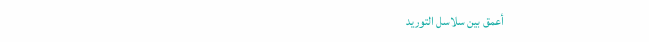أعمق بين سلاسل التوريد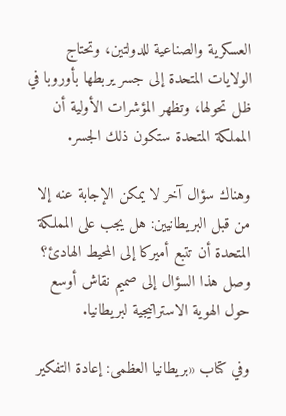العسكرية والصناعية للدولتين، وتحتاج الولايات المتحدة إلى جسر يربطها بأوروبا في ظل تحولها، وتظهر المؤشرات الأولية أن المملكة المتحدة ستكون ذلك الجسر.

وهناك سؤال آخر لا يمكن الإجابة عنه إلا من قبل البريطانيين: هل يجب على المملكة المتحدة أن تتبع أميركا إلى المحيط الهادئ؟ وصل هذا السؤال إلى صميم نقاش أوسع حول الهوية الاستراتيجية لبريطانيا.

وفي كتاب «بريطانيا العظمى: إعادة التفكير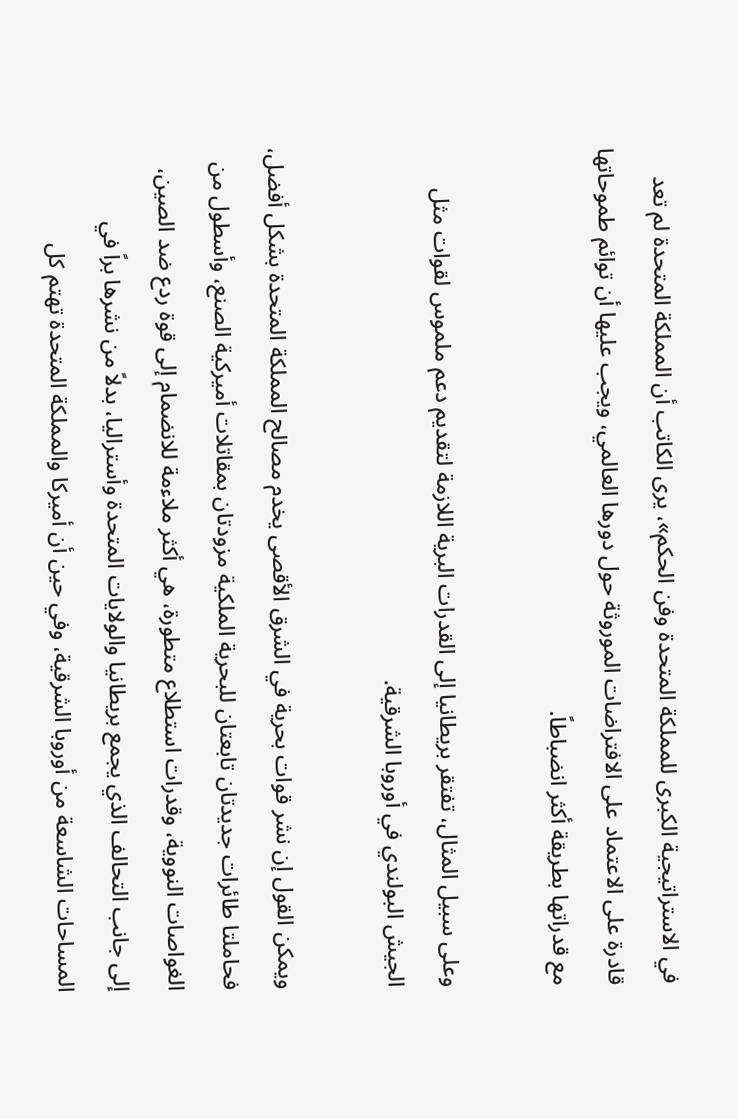في الاستراتيجية الكبرى للمملكة المتحدة وفن الحكم»، يرى الكاتب أن المملكة المتحدة لم تعد قادرة على الاعتماد على الافتراضات الموروثة حول دورها العالمي، ويجب عليها أن توائم طموحاتها مع قدراتها بطريقة أكثر انضباطاً.

وعلى سبيل المثال، تفتقر بريطانيا إلى القدرات البرية اللازمة لتقديم دعم ملموس لقوات مثل الجيش البولندي في أوروبا الشرقية.

ويمكن القول إن نشر قوات بحرية في الشرق الأقصى يخدم مصالح المملكة المتحدة بشكل أفضل، فحاملتا طائرات جديدتان تابعتان للبحرية الملكية مزودتان بمقاتلات أميركية الصنع، وأسطول من الغواصات النووية، وقدرات استطلاع متطورة، هي أكثر ملاءمة للانضمام إلى قوة ردع ضد الصين، إلى جانب التحالف الذي يجمع بريطانيا والولايات المتحدة وأستراليا، بدلاً من نشرها براً في المساحات الشاسعة من أوروبا الشرقية، وفي حين أن أميركا والمملكة المتحدة تهتم كل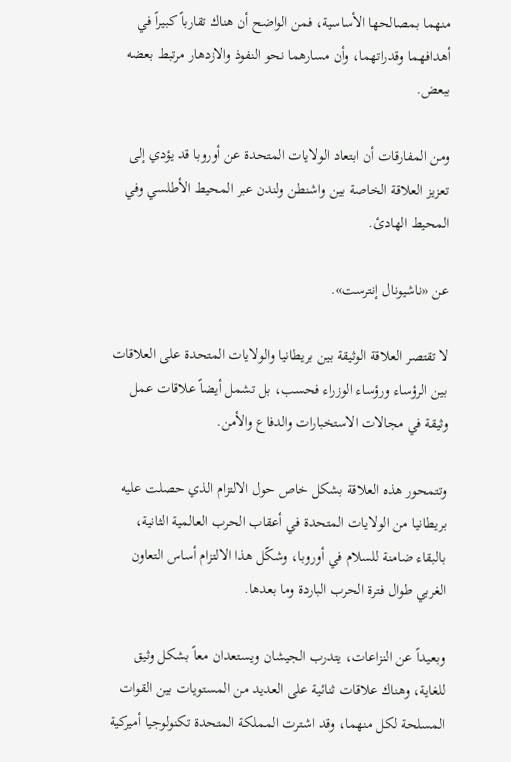منهما بمصالحها الأساسية، فمن الواضح أن هناك تقارباً كبيراً في أهدافهما وقدراتهما، وأن مسارهما نحو النفوذ والازدهار مرتبط بعضه ببعض.

ومن المفارقات أن ابتعاد الولايات المتحدة عن أوروبا قد يؤدي إلى تعزيز العلاقة الخاصة بين واشنطن ولندن عبر المحيط الأطلسي وفي المحيط الهادئ.

عن «ناشيونال إنترست».

لا تقتصر العلاقة الوثيقة بين بريطانيا والولايات المتحدة على العلاقات بين الرؤساء ورؤساء الوزراء فحسب، بل تشمل أيضاً علاقات عمل وثيقة في مجالات الاستخبارات والدفاع والأمن.

وتتمحور هذه العلاقة بشكل خاص حول الالتزام الذي حصلت عليه بريطانيا من الولايات المتحدة في أعقاب الحرب العالمية الثانية، بالبقاء ضامنة للسلام في أوروبا، وشكّل هذا الالتزام أساس التعاون الغربي طوال فترة الحرب الباردة وما بعدها.

وبعيداً عن النزاعات، يتدرب الجيشان ويستعدان معاً بشكل وثيق للغاية، وهناك علاقات ثنائية على العديد من المستويات بين القوات المسلحة لكل منهما، وقد اشترت المملكة المتحدة تكنولوجيا أميركية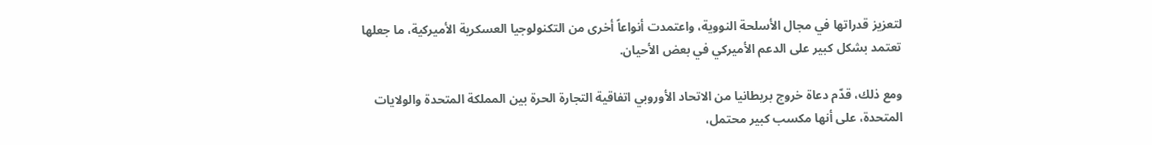لتعزيز قدراتها في مجال الأسلحة النووية، واعتمدت أنواعاً أخرى من التكنولوجيا العسكرية الأميركية، ما جعلها تعتمد بشكل كبير على الدعم الأميركي في بعض الأحيان.

ومع ذلك، قدّم دعاة خروج بريطانيا من الاتحاد الأوروبي اتفاقية التجارة الحرة بين المملكة المتحدة والولايات المتحدة، على أنها مكسب كبير محتمل،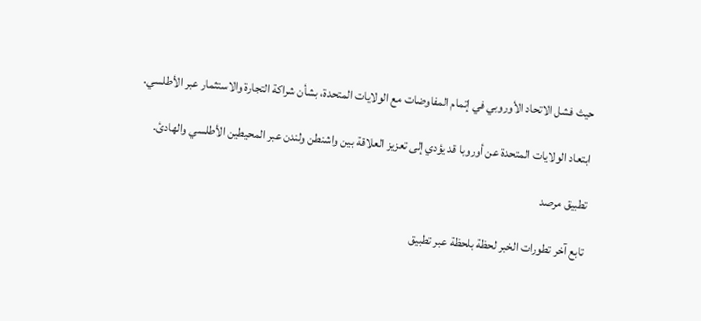حيث فشل الاتحاد الأوروبي في إتمام المفاوضات مع الولايات المتحدة، بشأن شراكة التجارة والاستثمار عبر الأطلسي.

ابتعاد الولايات المتحدة عن أوروبا قد يؤدي إلى تعزيز العلاقة بين واشنطن ولندن عبر المحيطين الأطلسي والهادئ.

تطبيق مرصد

تابع آخر تطورات الخبر لحظة بلحظة عبر تطبيق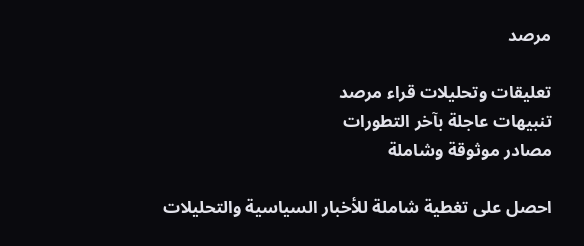مرصد

تعليقات وتحليلات قراء مرصد
تنبيهات عاجلة بآخر التطورات
مصادر موثوقة وشاملة

احصل على تغطية شاملة للأخبار السياسية والتحليلات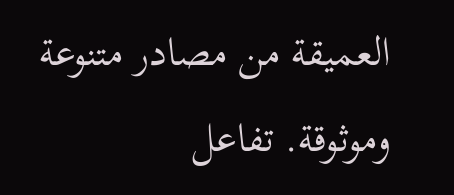العميقة من مصادر متنوعة وموثوقة. تفاعل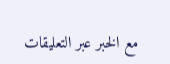مع الخبر عبر التعليقات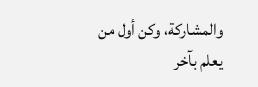والمشاركة، وكن أول من يعلم بآخر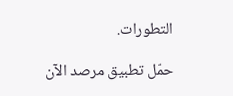التطورات.

حمّل تطبيق مرصد الآن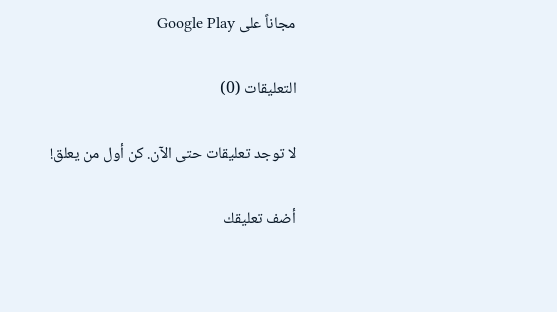مجاناً على Google Play

التعليقات (0)

لا توجد تعليقات حتى الآن. كن أول من يعلق!

أضف تعليقك